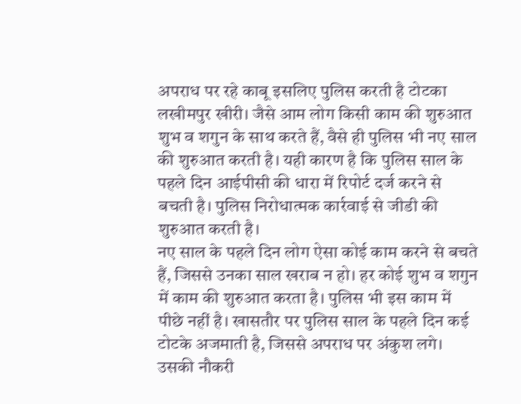अपराध पर रहे काबू इसलिए पुलिस करती है टोटका
लखीमपुर खीरी। जैसे आम लोग किसी काम की शुरुआत शुभ व शगुन के साथ करते हैं, वैसे ही पुलिस भी नए साल की शुरुआत करती है। यही कारण है कि पुलिस साल के पहले दिन आईपीसी की धारा में रिपोर्ट दर्ज करने से बचती है। पुलिस निरोधात्मक कार्रवाई से जीडी की शुरुआत करती है।
नए साल के पहले दिन लोग ऐसा कोई काम करने से बचते हैं, जिससे उनका साल खराब न हो। हर कोई शुभ व शगुन में काम की शुरुआत करता है। पुलिस भी इस काम में पीछे नहीं है। खासतौर पर पुलिस साल के पहले दिन कई टोटके अजमाती है, जिससे अपराध पर अंकुश लगे। उसकी नौकरी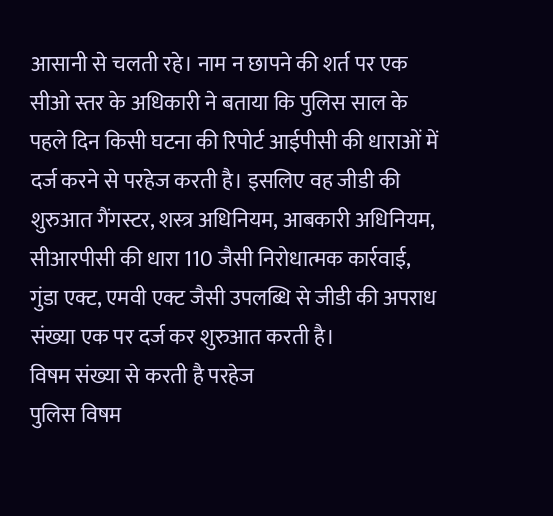आसानी से चलती रहे। नाम न छापने की शर्त पर एक सीओ स्तर के अधिकारी ने बताया कि पुलिस साल के पहले दिन किसी घटना की रिपोर्ट आईपीसी की धाराओं में दर्ज करने से परहेज करती है। इसलिए वह जीडी की शुरुआत गैंगस्टर, शस्त्र अधिनियम, आबकारी अधिनियम, सीआरपीसी की धारा 110 जैसी निरोधात्मक कार्रवाई, गुंडा एक्ट, एमवी एक्ट जैसी उपलब्धि से जीडी की अपराध संख्या एक पर दर्ज कर शुरुआत करती है।
विषम संख्या से करती है परहेज
पुलिस विषम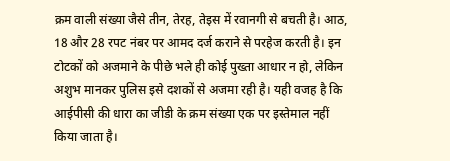क्रम वाली संख्या जैसे तीन, तेरह, तेइस में रवानगी से बचती है। आठ, 18 और 28 रपट नंबर पर आमद दर्ज कराने से परहेज करती है। इन टोटकों को अजमाने के पीछे भले ही कोई पुख्ता आधार न हो, लेकिन अशुभ मानकर पुलिस इसे दशकों से अजमा रही है। यही वजह है कि आईपीसी की धारा का जीडी के क्रम संख्या एक पर इस्तेमाल नहीं किया जाता है।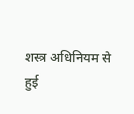शस्त्र अधिनियम से हुई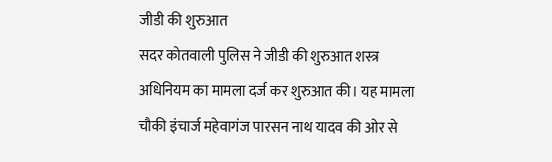जीडी की शुरुआत
सदर कोतवाली पुलिस ने जीडी की शुरुआत शस्त्र अधिनियम का मामला दर्ज कर शुरुआत की। यह मामला चौकी इंचार्ज महेवागंज पारसन नाथ यादव की ओर से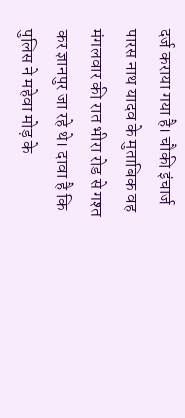दर्ज कराया गया है। चौकी इंचार्ज पारस नाथ यादव के मुताबिक वह मंगलवार की रात भीरा रोड से गश्त कर ज्ञानपुर जा रहे थे। दावा है कि पुलिस ने महेवा मोड़ के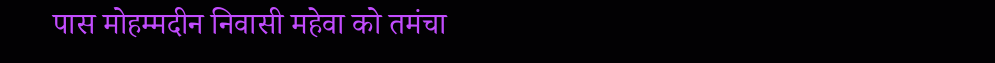पास मोहम्मदीन निवासी महेवा को तमंचा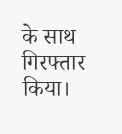के साथ गिरफ्तार किया।